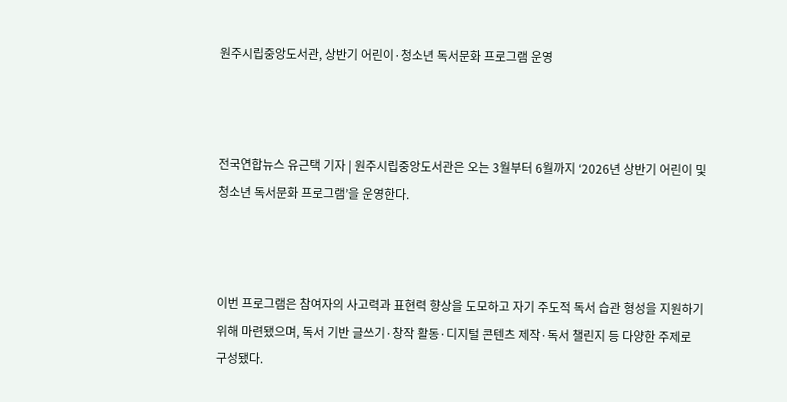원주시립중앙도서관, 상반기 어린이·청소년 독서문화 프로그램 운영



전국연합뉴스 유근택 기자 | 원주시립중앙도서관은 오는 3월부터 6월까지 ‘2026년 상반기 어린이 및 청소년 독서문화 프로그램’을 운영한다.



이번 프로그램은 참여자의 사고력과 표현력 향상을 도모하고 자기 주도적 독서 습관 형성을 지원하기 위해 마련됐으며, 독서 기반 글쓰기·창작 활동·디지털 콘텐츠 제작·독서 챌린지 등 다양한 주제로 구성됐다.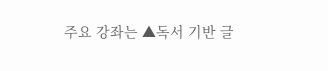주요 강좌는 ▲독서 기반 글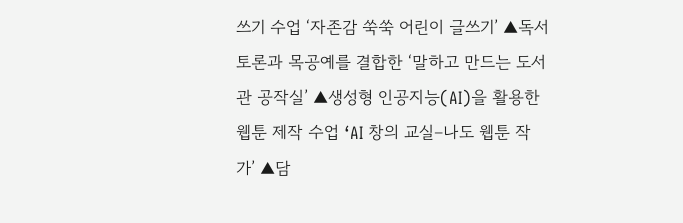쓰기 수업 ‘자존감 쑥쑥 어린이 글쓰기’ ▲독서토론과 목공예를 결합한 ‘말하고 만드는 도서관 공작실’ ▲생성형 인공지능(AI)을 활용한 웹툰 제작 수업 ‘AI 창의 교실–나도 웹툰 작가’ ▲담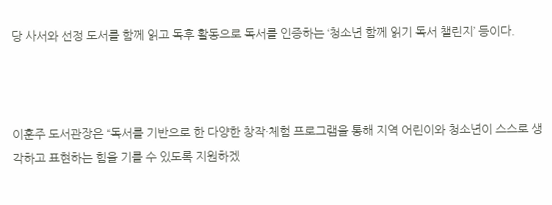당 사서와 선정 도서를 함께 읽고 독후 활동으로 독서를 인증하는 ‘청소년 함께 읽기 독서 챌린지’ 등이다.



이훈주 도서관장은 “독서를 기반으로 한 다양한 창작·체험 프로그램을 통해 지역 어린이와 청소년이 스스로 생각하고 표현하는 힘을 기를 수 있도록 지원하겠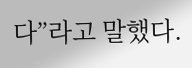다”라고 말했다.